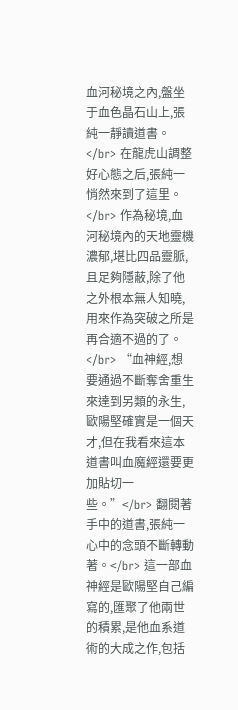血河秘境之內,盤坐于血色晶石山上,張純一靜讀道書。</br> 在龍虎山調整好心態之后,張純一悄然來到了這里。</br> 作為秘境,血河秘境內的天地靈機濃郁,堪比四品靈脈,且足夠隱蔽,除了他之外根本無人知曉,用來作為突破之所是再合適不過的了。</br> “血神經,想要通過不斷奪舍重生來達到另類的永生,歐陽堅確實是一個天才,但在我看來這本道書叫血魔經還要更加貼切一些。”</br> 翻閱著手中的道書,張純一心中的念頭不斷轉動著。</br> 這一部血神經是歐陽堅自己編寫的,匯聚了他兩世的積累,是他血系道術的大成之作,包括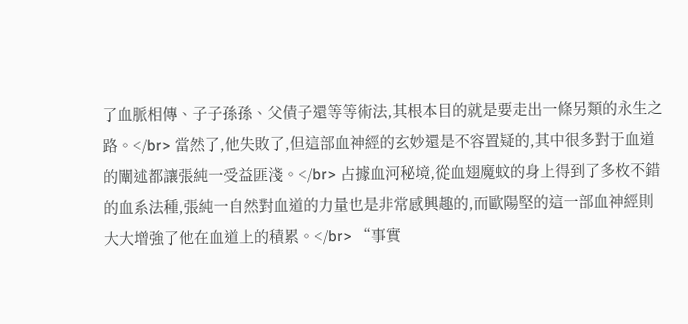了血脈相傳、子子孫孫、父債子還等等術法,其根本目的就是要走出一條另類的永生之路。</br> 當然了,他失敗了,但這部血神經的玄妙還是不容置疑的,其中很多對于血道的闡述都讓張純一受益匪淺。</br> 占據血河秘境,從血翅魔蚊的身上得到了多枚不錯的血系法種,張純一自然對血道的力量也是非常感興趣的,而歐陽堅的這一部血神經則大大增強了他在血道上的積累。</br> “事實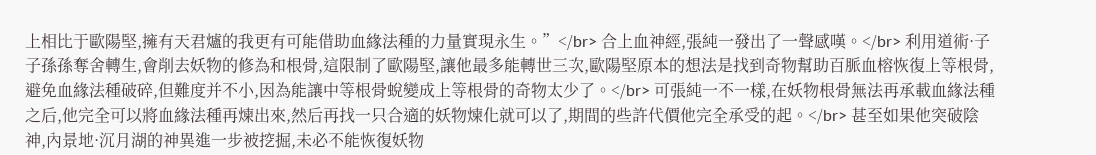上相比于歐陽堅,擁有天君爐的我更有可能借助血緣法種的力量實現永生。”</br> 合上血神經,張純一發出了一聲感嘆。</br> 利用道術·子子孫孫奪舍轉生,會削去妖物的修為和根骨,這限制了歐陽堅,讓他最多能轉世三次,歐陽堅原本的想法是找到奇物幫助百脈血榕恢復上等根骨,避免血緣法種破碎,但難度并不小,因為能讓中等根骨蛻變成上等根骨的奇物太少了。</br> 可張純一不一樣,在妖物根骨無法再承載血緣法種之后,他完全可以將血緣法種再煉出來,然后再找一只合適的妖物煉化就可以了,期間的些許代價他完全承受的起。</br> 甚至如果他突破陰神,內景地·沉月湖的神異進一步被挖掘,未必不能恢復妖物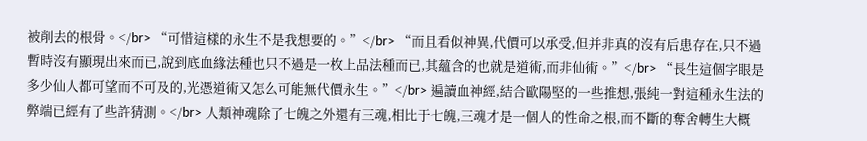被削去的根骨。</br> “可惜這樣的永生不是我想要的。”</br> “而且看似神異,代價可以承受,但并非真的沒有后患存在,只不過暫時沒有顯現出來而已,說到底血緣法種也只不過是一枚上品法種而已,其蘊含的也就是道術,而非仙術。”</br> “長生這個字眼是多少仙人都可望而不可及的,光憑道術又怎么可能無代價永生。”</br> 遍讀血神經,結合歐陽堅的一些推想,張純一對這種永生法的弊端已經有了些許猜測。</br> 人類神魂除了七魄之外還有三魂,相比于七魄,三魂才是一個人的性命之根,而不斷的奪舍轉生大概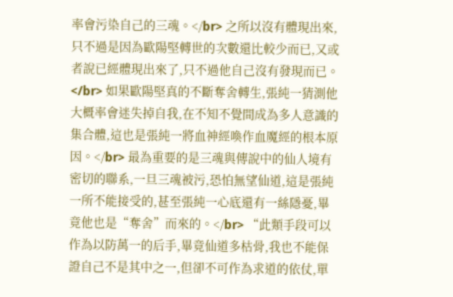率會污染自己的三魂。</br> 之所以沒有體現出來,只不過是因為歐陽堅轉世的次數還比較少而已,又或者說已經體現出來了,只不過他自己沒有發現而已。</br> 如果歐陽堅真的不斷奪舍轉生,張純一猜測他大概率會迷失掉自我,在不知不覺間成為多人意識的集合體,這也是張純一將血神經喚作血魔經的根本原因。</br> 最為重要的是三魂與傳說中的仙人境有密切的聯系,一旦三魂被污,恐怕無望仙道,這是張純一所不能接受的,甚至張純一心底還有一絲隱憂,畢竟他也是“奪舍”而來的。</br> “此類手段可以作為以防萬一的后手,畢竟仙道多枯骨,我也不能保證自己不是其中之一,但卻不可作為求道的依仗,單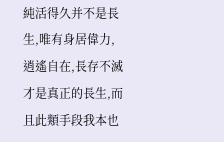純活得久并不是長生,唯有身居偉力,逍遙自在,長存不滅才是真正的長生,而且此類手段我本也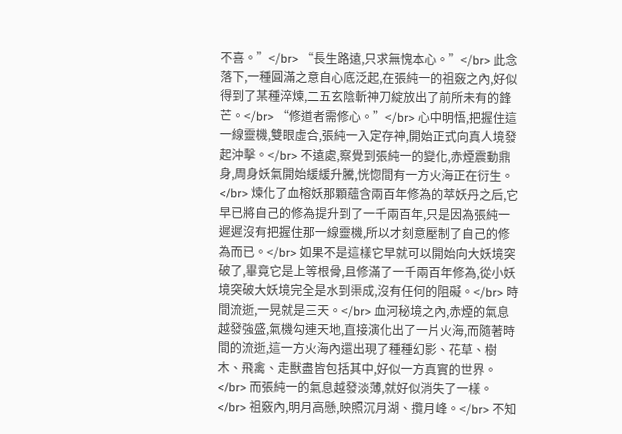不喜。”</br> “長生路遠,只求無愧本心。”</br> 此念落下,一種圓滿之意自心底泛起,在張純一的祖竅之內,好似得到了某種淬煉,二五玄陰斬神刀綻放出了前所未有的鋒芒。</br> “修道者需修心。”</br> 心中明悟,把握住這一線靈機,雙眼虛合,張純一入定存神,開始正式向真人境發起沖擊。</br> 不遠處,察覺到張純一的變化,赤煙震動鼎身,周身妖氣開始緩緩升騰,恍惚間有一方火海正在衍生。</br> 煉化了血榕妖那顆蘊含兩百年修為的萃妖丹之后,它早已將自己的修為提升到了一千兩百年,只是因為張純一遲遲沒有把握住那一線靈機,所以才刻意壓制了自己的修為而已。</br> 如果不是這樣它早就可以開始向大妖境突破了,畢竟它是上等根骨,且修滿了一千兩百年修為,從小妖境突破大妖境完全是水到渠成,沒有任何的阻礙。</br> 時間流逝,一晃就是三天。</br> 血河秘境之內,赤煙的氣息越發強盛,氣機勾連天地,直接演化出了一片火海,而隨著時間的流逝,這一方火海內還出現了種種幻影、花草、樹木、飛禽、走獸盡皆包括其中,好似一方真實的世界。</br> 而張純一的氣息越發淡薄,就好似消失了一樣。</br> 祖竅內,明月高懸,映照沉月湖、攬月峰。</br> 不知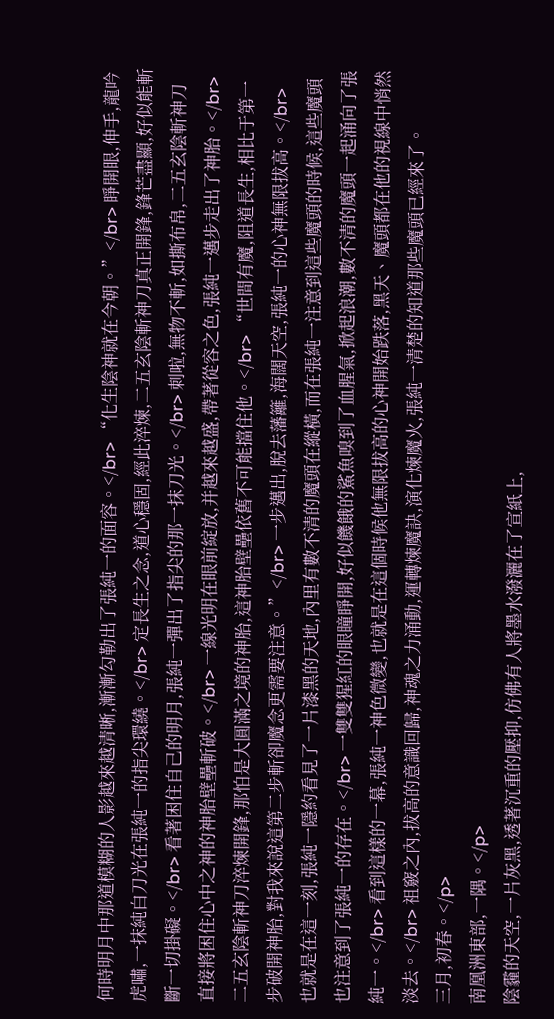何時明月中那道模糊的人影越來越清晰,漸漸勾勒出了張純一的面容。</br> “化生陰神就在今朝。”</br> 睜開眼,伸手,龍吟虎嘯,一抹純白刀光在張純一的指尖環繞。</br> 定長生之念,道心穩固,經此淬煉,二五玄陰斬神刀真正開鋒,鋒芒盡顯,好似能斬斷一切掛礙。</br> 看著困住自己的明月,張純一彈出了指尖的那一抹刀光。</br> 刺啦,無物不斬,如撕布帛,二五玄陰斬神刀直接將困住心中之神的神胎壁壘斬破。</br> 一線光明在眼前綻放,并越來越盛,帶著從容之色,張純一邁步走出了神胎。</br> 二五玄陰斬神刀淬煉開鋒,那怕是大圓滿之境的神胎,這神胎壁壘依舊不可能擋住他。</br> “世間有魔,阻道長生,相比于第一步破開神胎,對我來說這第二步斬卻魔念更需要注意。”</br> 一步邁出,脫去藩籬,海闊天空,張純一的心神無限拔高。</br> 也就是在這一刻,張純一隱約看見了一片漆黑的天地,內里有數不清的魔頭在縱橫,而在張純一注意到這些魔頭的時候,這些魔頭也注意到了張純一的存在。</br> 一雙雙猩紅的眼瞳睜開,好似饑餓的鯊魚嗅到了血腥氣,掀起浪潮,數不清的魔頭一起涌向了張純一。</br> 看到這樣的一幕,張純一神色微變,也就是在這個時候他無限拔高的心神開始跌落,黑天、魔頭都在他的視線中悄然淡去。</br> 祖竅之內,拔高的意識回歸,神魂之力涌動,運轉煉魔訣,演化煉魔火,張純一清楚的知道那些魔頭已經來了。
三月,初春。</p>
南凰洲東部,一隅。</p>
陰霾的天空,一片灰黑,透著沉重的壓抑,仿佛有人將墨水潑灑在了宣紙上,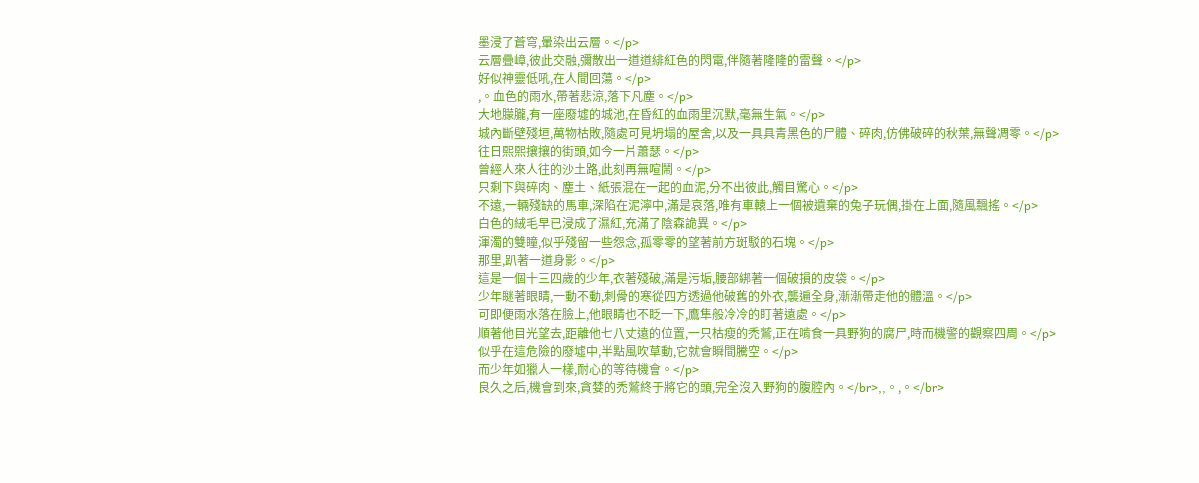墨浸了蒼穹,暈染出云層。</p>
云層疊嶂,彼此交融,彌散出一道道緋紅色的閃電,伴隨著隆隆的雷聲。</p>
好似神靈低吼,在人間回蕩。</p>
,。血色的雨水,帶著悲涼,落下凡塵。</p>
大地朦朧,有一座廢墟的城池,在昏紅的血雨里沉默,毫無生氣。</p>
城內斷壁殘垣,萬物枯敗,隨處可見坍塌的屋舍,以及一具具青黑色的尸體、碎肉,仿佛破碎的秋葉,無聲凋零。</p>
往日熙熙攘攘的街頭,如今一片蕭瑟。</p>
曾經人來人往的沙土路,此刻再無喧鬧。</p>
只剩下與碎肉、塵土、紙張混在一起的血泥,分不出彼此,觸目驚心。</p>
不遠,一輛殘缺的馬車,深陷在泥濘中,滿是哀落,唯有車轅上一個被遺棄的兔子玩偶,掛在上面,隨風飄搖。</p>
白色的絨毛早已浸成了濕紅,充滿了陰森詭異。</p>
渾濁的雙瞳,似乎殘留一些怨念,孤零零的望著前方斑駁的石塊。</p>
那里,趴著一道身影。</p>
這是一個十三四歲的少年,衣著殘破,滿是污垢,腰部綁著一個破損的皮袋。</p>
少年瞇著眼睛,一動不動,刺骨的寒從四方透過他破舊的外衣,襲遍全身,漸漸帶走他的體溫。</p>
可即便雨水落在臉上,他眼睛也不眨一下,鷹隼般冷冷的盯著遠處。</p>
順著他目光望去,距離他七八丈遠的位置,一只枯瘦的禿鷲,正在啃食一具野狗的腐尸,時而機警的觀察四周。</p>
似乎在這危險的廢墟中,半點風吹草動,它就會瞬間騰空。</p>
而少年如獵人一樣,耐心的等待機會。</p>
良久之后,機會到來,貪婪的禿鷲終于將它的頭,完全沒入野狗的腹腔內。</br>,,。,。</br>